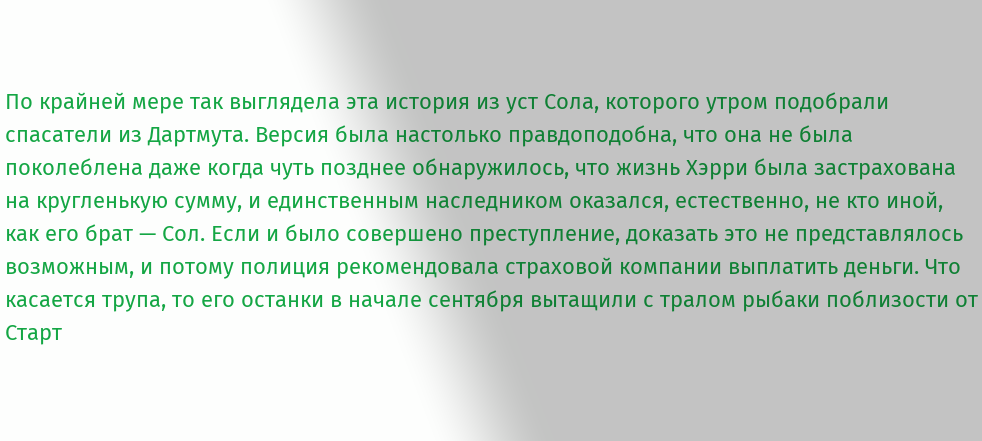По крайней мере так выглядела эта история из уст Сола, которого утром подобрали спасатели из Дартмута. Версия была настолько правдоподобна, что она не была поколеблена даже когда чуть позднее обнаружилось, что жизнь Хэрри была застрахована на кругленькую сумму, и единственным наследником оказался, естественно, не кто иной, как его брат — Сол. Если и было совершено преступление, доказать это не представлялось возможным, и потому полиция рекомендовала страховой компании выплатить деньги. Что касается трупа, то его останки в начале сентября вытащили с тралом рыбаки поблизости от Старт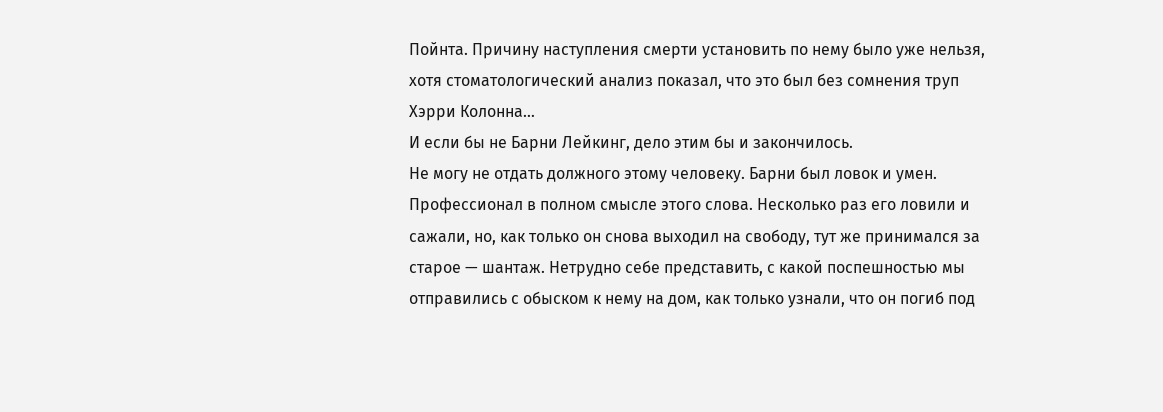Пойнта. Причину наступления смерти установить по нему было уже нельзя, хотя стоматологический анализ показал, что это был без сомнения труп Хэрри Колонна…
И если бы не Барни Лейкинг, дело этим бы и закончилось.
Не могу не отдать должного этому человеку. Барни был ловок и умен. Профессионал в полном смысле этого слова. Несколько раз его ловили и сажали, но, как только он снова выходил на свободу, тут же принимался за старое — шантаж. Нетрудно себе представить, с какой поспешностью мы отправились с обыском к нему на дом, как только узнали, что он погиб под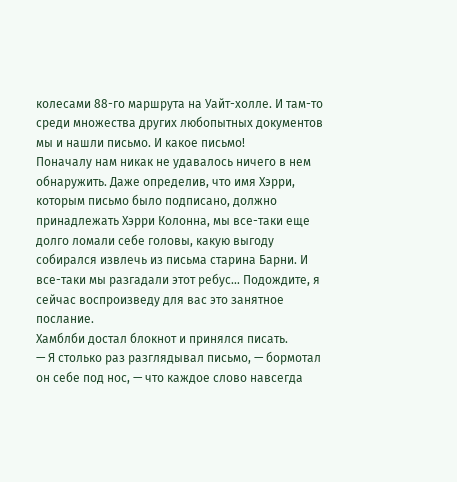колесами 88-го маршрута на Уайт-холле. И там-то среди множества других любопытных документов мы и нашли письмо. И какое письмо!
Поначалу нам никак не удавалось ничего в нем обнаружить. Даже определив, что имя Хэрри, которым письмо было подписано, должно принадлежать Хэрри Колонна, мы все-таки еще долго ломали себе головы, какую выгоду собирался извлечь из письма старина Барни. И все-таки мы разгадали этот ребус… Подождите, я сейчас воспроизведу для вас это занятное послание.
Хамблби достал блокнот и принялся писать.
— Я столько раз разглядывал письмо, — бормотал он себе под нос, — что каждое слово навсегда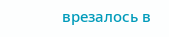врезалось в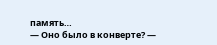память…
— Оно было в конверте? —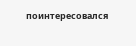поинтересовался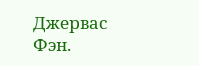Джервас Фэн.